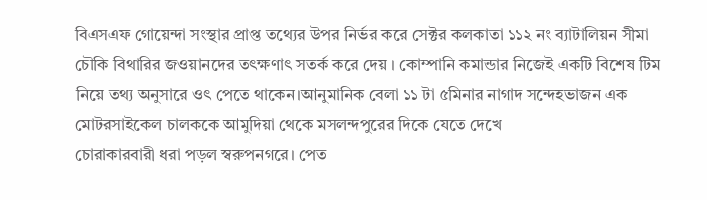বিএসএফ গোয়েন্দা সংস্থার প্রাপ্ত তথ্যের উপর নির্ভর করে সেক্টর কলকাতা ১১২ নং ব্যাটালিয়ন সীমা চৌকি বিথারির জওয়ানদের তৎক্ষণাৎ সতর্ক করে দেয় । কোম্পানি কমান্ডার নিজেই একটি বিশেষ টিম নিয়ে তথ্য অনুসারে ওৎ পেতে থাকেন।আনুমানিক বেলা ১১ টা ৫মিনার নাগাদ সন্দেহভাজন এক মোটরসাইকেল চালককে আমুদিয়া থেকে মসলন্দপুরের দিকে যেতে দেখে
চোরাকারবারী ধরা পড়ল স্বরুপনগরে। পেত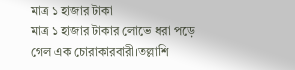মাত্র ১ হাজার টাকা
মাত্র ১ হাজার টাকার লোভে ধরা পড়ে গেল এক চোরাকারবারী।তল্লাশি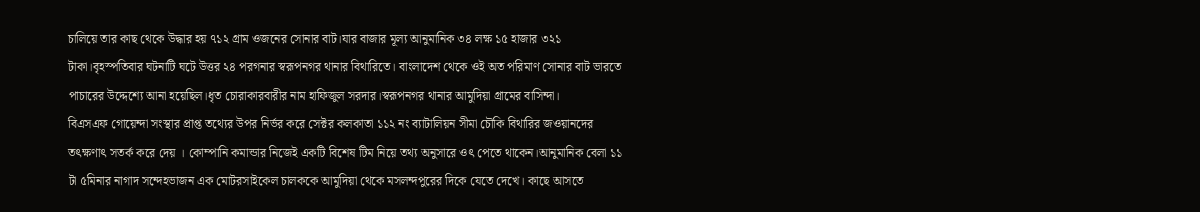চালিয়ে তার কাছ থেকে উদ্ধার হয় ৭১২ গ্রাম ওজনের সোনার বাট।যার বাজার মূল্য আনুমানিক ৩৪ লক্ষ ১৫ হাজার ৩২১ টাকা।বৃহস্পতিবার ঘটনাটি ঘটে উত্তর ২৪ পরগনার স্বরূপনগর থানার বিথারিতে। বাংলাদেশ থেকে ওই অত পরিমাণ সোনার বাট ভারতে পাচারের উদ্দেশ্যে আনা হয়েছিল।ধৃত চোরাকারবারীর নাম হাফিজুল সরদার।স্বরূপনগর থানার আমুদিয়া গ্রামের বাসিন্দা।
বিএসএফ গোয়েন্দা সংস্থার প্রাপ্ত তথ্যের উপর নির্ভর করে সেক্টর কলকাতা ১১২ নং ব্যাটালিয়ন সীমা চৌকি বিথারির জওয়ানদের তৎক্ষণাৎ সতর্ক করে দেয় । কোম্পানি কমান্ডার নিজেই একটি বিশেষ টিম নিয়ে তথ্য অনুসারে ওৎ পেতে থাকেন।আনুমানিক বেলা ১১ টা ৫মিনার নাগাদ সন্দেহভাজন এক মোটরসাইকেল চালককে আমুদিয়া থেকে মসলন্দপুরের দিকে যেতে দেখে। কাছে আসতে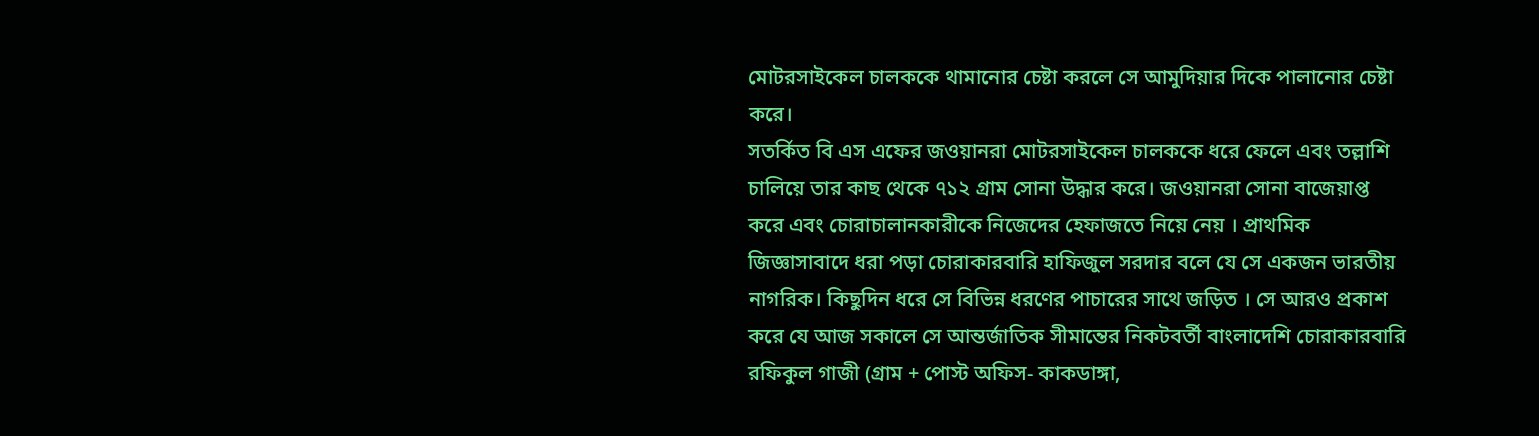মোটরসাইকেল চালককে থামানোর চেষ্টা করলে সে আমুদিয়ার দিকে পালানোর চেষ্টা করে।
সতর্কিত বি এস এফের জওয়ানরা মোটরসাইকেল চালককে ধরে ফেলে এবং তল্লাশি চালিয়ে তার কাছ থেকে ৭১২ গ্রাম সোনা উদ্ধার করে। জওয়ানরা সোনা বাজেয়াপ্ত করে এবং চোরাচালানকারীকে নিজেদের হেফাজতে নিয়ে নেয় । প্রাথমিক জিজ্ঞাসাবাদে ধরা পড়া চোরাকারবারি হাফিজুল সরদার বলে যে সে একজন ভারতীয় নাগরিক। কিছুদিন ধরে সে বিভিন্ন ধরণের পাচারের সাথে জড়িত । সে আরও প্রকাশ করে যে আজ সকালে সে আন্তর্জাতিক সীমান্তের নিকটবর্তী বাংলাদেশি চোরাকারবারি রফিকুল গাজী (গ্রাম + পোস্ট অফিস- কাকডাঙ্গা,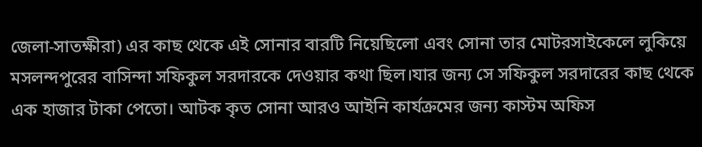জেলা-সাতক্ষীরা) এর কাছ থেকে এই সোনার বারটি নিয়েছিলো এবং সোনা তার মোটরসাইকেলে লুকিয়ে মসলন্দপুরের বাসিন্দা সফিকুল সরদারকে দেওয়ার কথা ছিল।যার জন্য সে সফিকুল সরদারের কাছ থেকে এক হাজার টাকা পেতো। আটক কৃত সোনা আরও আইনি কার্যক্রমের জন্য কাস্টম অফিস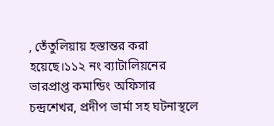, তেঁতুলিয়ায় হস্তান্তর করা হয়েছে।১১২ নং ব্যাটালিয়নের ভারপ্রাপ্ত কমান্ডিং অফিসার চন্দ্রশেখর, প্রদীপ ভার্মা সহ ঘটনাস্থলে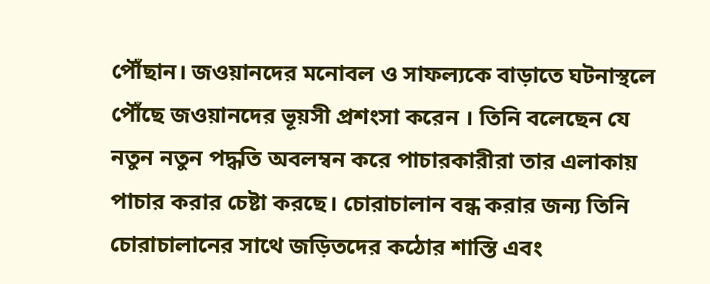পৌঁছান। জওয়ানদের মনোবল ও সাফল্যকে বাড়াতে ঘটনাস্থলে পৌঁছে জওয়ানদের ভূয়সী প্রশংসা করেন । তিনি বলেছেন যে নতুন নতুন পদ্ধতি অবলম্বন করে পাচারকারীরা তার এলাকায় পাচার করার চেষ্টা করছে। চোরাচালান বন্ধ করার জন্য তিনি চোরাচালানের সাথে জড়িতদের কঠোর শাস্তি এবং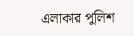এলাকার পুলিশ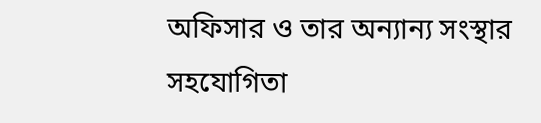অফিসার ও তার অন্যান্য সংস্থার সহযোগিতা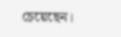চেয়েছেন।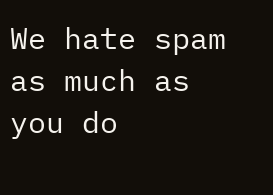We hate spam as much as you do